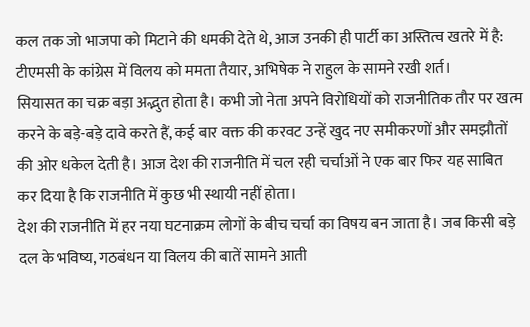कल तक जो भाजपा को मिटाने की धमकी देते थे, आज उनकी ही पार्टी का अस्तित्व खतरे में है: टीएमसी के कांग्रेस में विलय को ममता तैयार, अभिषेक ने राहुल के सामने रखी शर्त।
सियासत का चक्र बड़ा अद्भुत होता है। कभी जो नेता अपने विरोधियों को राजनीतिक तौर पर खत्म करने के बड़े-बड़े दावे करते हैं, कई बार वक्त की करवट उन्हें खुद नए समीकरणों और समझौतों की ओर धकेल देती है। आज देश की राजनीति में चल रही चर्चाओं ने एक बार फिर यह साबित कर दिया है कि राजनीति में कुछ भी स्थायी नहीं होता।
देश की राजनीति में हर नया घटनाक्रम लोगों के बीच चर्चा का विषय बन जाता है। जब किसी बड़े दल के भविष्य, गठबंधन या विलय की बातें सामने आती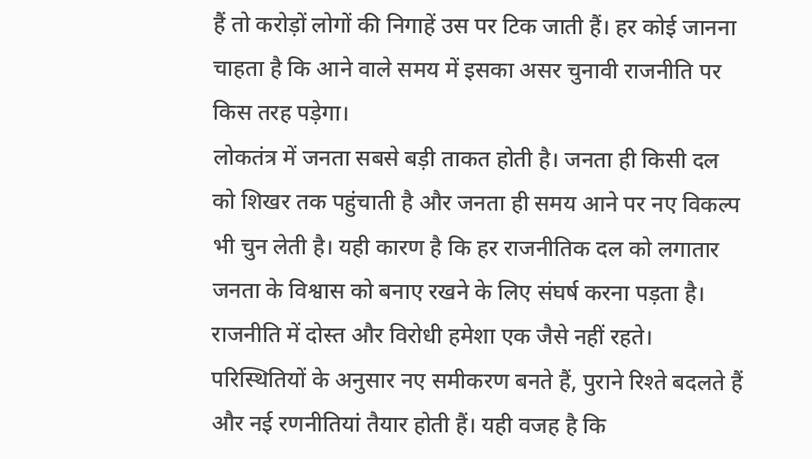हैं तो करोड़ों लोगों की निगाहें उस पर टिक जाती हैं। हर कोई जानना चाहता है कि आने वाले समय में इसका असर चुनावी राजनीति पर किस तरह पड़ेगा।
लोकतंत्र में जनता सबसे बड़ी ताकत होती है। जनता ही किसी दल को शिखर तक पहुंचाती है और जनता ही समय आने पर नए विकल्प भी चुन लेती है। यही कारण है कि हर राजनीतिक दल को लगातार जनता के विश्वास को बनाए रखने के लिए संघर्ष करना पड़ता है।
राजनीति में दोस्त और विरोधी हमेशा एक जैसे नहीं रहते। परिस्थितियों के अनुसार नए समीकरण बनते हैं, पुराने रिश्ते बदलते हैं और नई रणनीतियां तैयार होती हैं। यही वजह है कि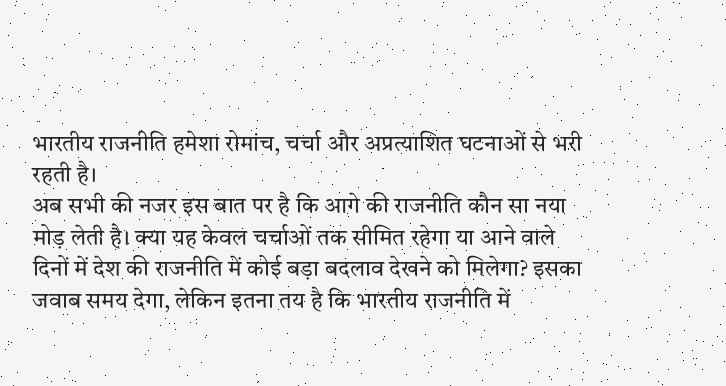भारतीय राजनीति हमेशा रोमांच, चर्चा और अप्रत्याशित घटनाओं से भरी रहती है।
अब सभी की नजर इस बात पर है कि आगे की राजनीति कौन सा नया मोड़ लेती है। क्या यह केवल चर्चाओं तक सीमित रहेगा या आने वाले दिनों में देश की राजनीति में कोई बड़ा बदलाव देखने को मिलेगा? इसका जवाब समय देगा, लेकिन इतना तय है कि भारतीय राजनीति में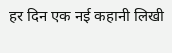हर दिन एक नई कहानी लिखी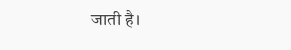जाती है।